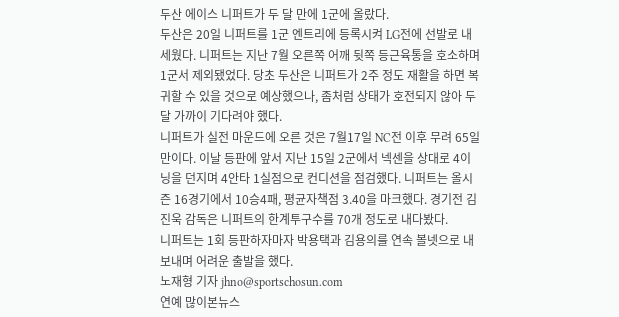두산 에이스 니퍼트가 두 달 만에 1군에 올랐다.
두산은 20일 니퍼트를 1군 엔트리에 등록시켜 LG전에 선발로 내세웠다. 니퍼트는 지난 7월 오른쪽 어깨 뒷쪽 등근육통을 호소하며 1군서 제외됐었다. 당초 두산은 니퍼트가 2주 정도 재활을 하면 복귀할 수 있을 것으로 예상했으나, 좀처럼 상태가 호전되지 않아 두 달 가까이 기다려야 했다.
니퍼트가 실전 마운드에 오른 것은 7월17일 NC전 이후 무려 65일만이다. 이날 등판에 앞서 지난 15일 2군에서 넥센을 상대로 4이닝을 던지며 4안타 1실점으로 컨디션을 점검했다. 니퍼트는 올시즌 16경기에서 10승4패, 평균자책점 3.40을 마크했다. 경기전 김진욱 감독은 니퍼트의 한계투구수를 70개 정도로 내다봤다.
니퍼트는 1회 등판하자마자 박용택과 김용의를 연속 볼넷으로 내보내며 어려운 출발을 했다.
노재형 기자 jhno@sportschosun.com
연예 많이본뉴스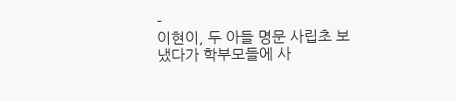-
이현이, 두 아들 명문 사립초 보냈다가 학부모들에 사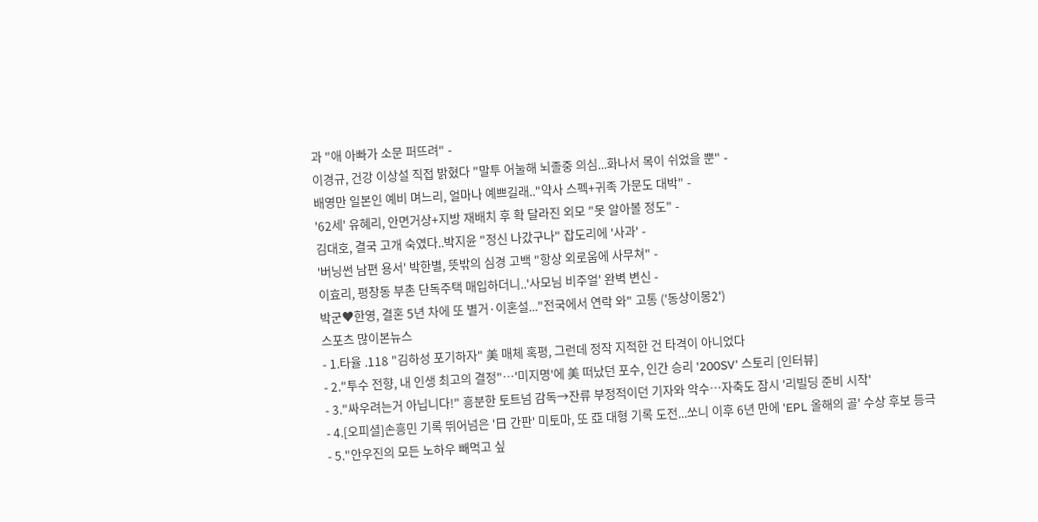과 "애 아빠가 소문 퍼뜨려" -
이경규, 건강 이상설 직접 밝혔다 "말투 어눌해 뇌졸중 의심...화나서 목이 쉬었을 뿐" -
배영만 일본인 예비 며느리, 얼마나 예쁘길래.."약사 스펙+귀족 가문도 대박" -
'62세' 유혜리, 안면거상+지방 재배치 후 확 달라진 외모 "못 알아볼 정도" -
김대호, 결국 고개 숙였다..박지윤 "정신 나갔구나" 잡도리에 '사과' -
'버닝썬 남편 용서' 박한별, 뜻밖의 심경 고백 "항상 외로움에 사무쳐" -
이효리, 평창동 부촌 단독주택 매입하더니..'사모님 비주얼' 완벽 변신 -
박군♥한영, 결혼 5년 차에 또 별거·이혼설..."전국에서 연락 와" 고통 ('동상이몽2')
스포츠 많이본뉴스
- 1.타율 .118 "김하성 포기하자" 美 매체 혹평, 그런데 정작 지적한 건 타격이 아니었다
- 2."투수 전향, 내 인생 최고의 결정"…'미지명'에 美 떠났던 포수, 인간 승리 '200SV' 스토리 [인터뷰]
- 3."싸우려는거 아닙니다!" 흥분한 토트넘 감독→잔류 부정적이던 기자와 악수…자축도 잠시 '리빌딩 준비 시작'
- 4.[오피셜]손흥민 기록 뛰어넘은 '日 간판' 미토마, 또 亞 대형 기록 도전...쏘니 이후 6년 만에 'EPL 올해의 골' 수상 후보 등극
- 5."안우진의 모든 노하우 빼먹고 싶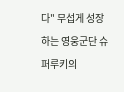다" 무섭게 성장하는 영웅군단 슈퍼루키의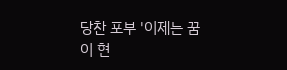당찬 포부 '이제는 꿈이 현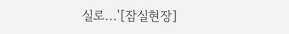실로...'[잠실현장]